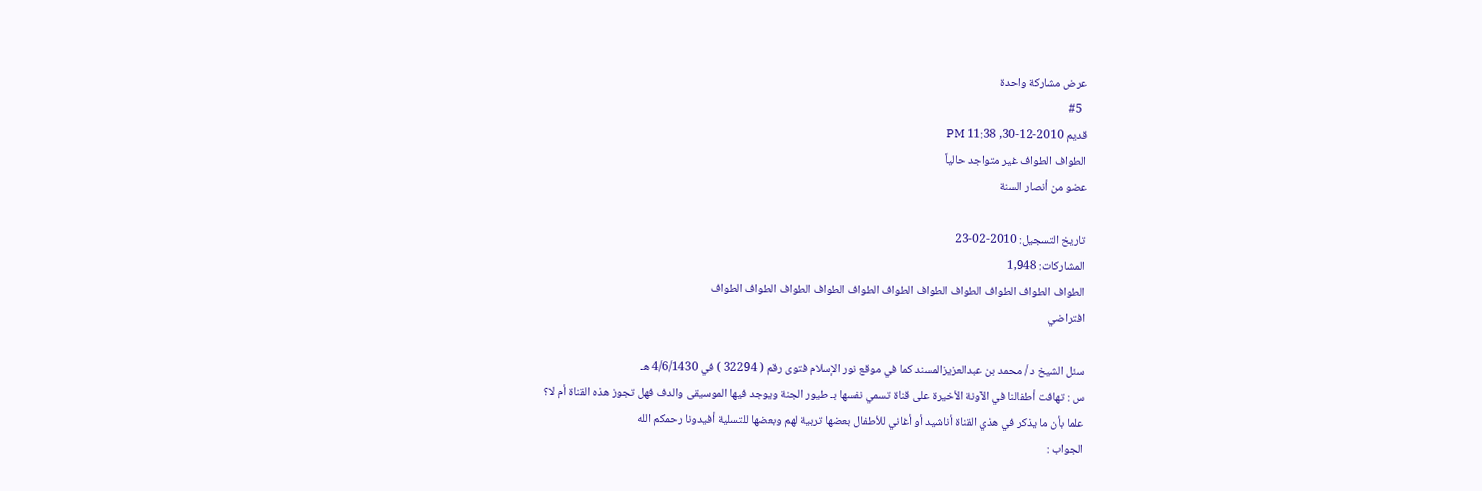عرض مشاركة واحدة
  #5
قديم 2010-12-30, 11:38 PM
الطواف الطواف غير متواجد حالياً
عضو من أنصار السنة

تاريخ التسجيل: 2010-02-23
المشاركات: 1,948
الطواف الطواف الطواف الطواف الطواف الطواف الطواف الطواف الطواف الطواف الطواف
افتراضي

سئل الشيخ د / محمد بن عبدالعزيزالمسند كما في موقع نور الإسلام فتوى رقم ( 32294 ) في 4/6/1430 هـ
س : تهافت أطفالنا في الآونة الأخيرة على قناة تسمي نفسها بـ طيور الجنة ويوجد فيها الموسيقى والدف فهل تجوز هذه القناة أم لا؟
علما بأن ما يذكر في هذي القناة أناشيد أو أغاني للأطفال بعضها تربية لهم وبعضها للتسلية أفيدونا رحمكم الله
الجواب :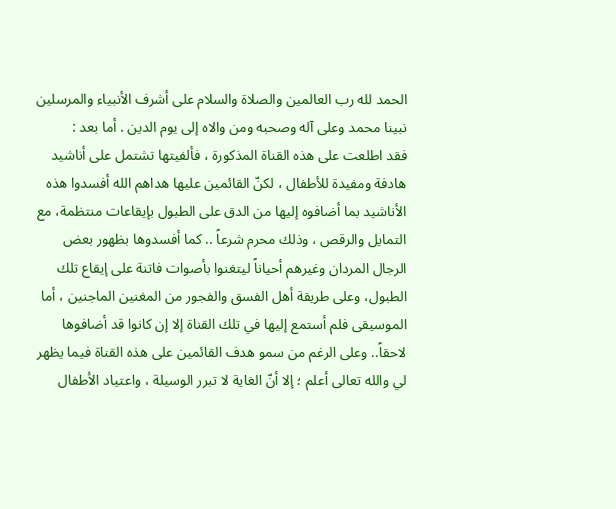الحمد لله رب العالمين والصلاة والسلام على أشرف الأنبياء والمرسلين نبينا محمد وعلى آله وصحبه ومن والاه إلى يوم الدين . أما بعد :
فقد اطلعت على هذه القناة المذكورة ، فألفيتها تشتمل على أناشيد هادفة ومفيدة للأطفال ، لكنّ القائمين عليها هداهم الله أفسدوا هذه الأناشيد بما أضافوه إليها من الدق على الطبول بإيقاعات منتظمة، مع التمايل والرقص ، وذلك محرم شرعاً .. كما أفسدوها بظهور بعض الرجال المردان وغيرهم أحياناً ليتغنوا بأصوات فاتنة على إيقاع تلك الطبول، وعلى طريقة أهل الفسق والفجور من المغنين الماجنين ، أما الموسيقى فلم أستمع إليها في تلك القناة إلا إن كانوا قد أضافوها لاحقاً.. وعلى الرغم من سمو هدف القائمين على هذه القناة فيما يظهر لي والله تعالى أعلم ؛ إلا أنّ الغاية لا تبرر الوسيلة ، واعتياد الأطفال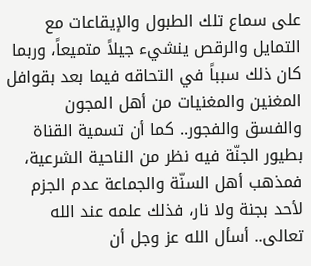على سماع تلك الطبول والإيقاعات مع التمايل والرقص ينشيء جيلاً متميعاً، وربما كان ذلك سبباً في التحاقه فيما بعد بقوافل المغنين والمغنيات من أهل المجون والفسق والفجور.. كما أن تسمية القناة بطيور الجنّة فيه نظر من الناحية الشرعية، فمذهب أهل السنّة والجماعة عدم الجزم لأحد بجنة ولا نار، فذلك علمه عند الله تعالى.. أسأل الله عز وجل أن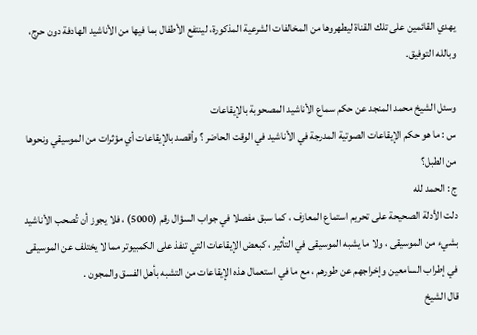يهدي القائمين على تلك القناة ليطهروها من المخالفات الشرعية المذكورة، لينتفع الأطفال بما فيها من الأناشيد الهادفة دون حرج، وبالله التوفيق.

وسئل الشيخ محمد المنجد عن حكم سماع الأناشيد المصحوبة بالإيقاعات
س : ما هو حكم الإيقاعات الصوتية المدرجة في الأناشيد في الوقت الحاضر ؟ وأقصد بالإيقاعات أي مؤثرات من الموسيقي ونحوها من الطبل؟
ج : الحمد لله
دلت الأدلة الصحيحة على تحريم استماع المعازف ، كما سبق مفصلا في جواب السؤال رقم (5000) ، فلا يجوز أن تُصحب الأناشيد بشيء من الموسيقى ، ولا ما يشبه الموسيقى في التأثير ، كبعض الإيقاعات التي تنفذ على الكمبيوتر مما لا يختلف عن الموسيقى في إطراب السامعين وإخراجهم عن طورهم ، مع ما في استعمال هذه الإيقاعات من التشبه بأهل الفسق والمجون .
قال الشيخ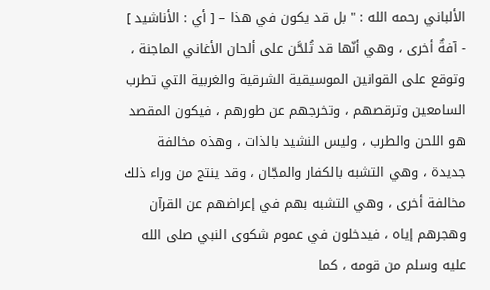الألباني رحمه الله : " بل قد يكون في هذا – [ أي : الأناشيد ] - آفةٌ أخرى ، وهي أنّها قد تُلحَّن على ألحان الأغاني الماجنة ، وتوقع على القوانين الموسيقية الشرقية والغربية التي تطرب السامعين وترقصهم ، وتخرجهم عن طورهم ، فيكون المقصد هو اللحن والطرب ، وليس النشيد بالذات ، وهذه مخالفة جديدة ، وهي التشبه بالكفار والمجّان ، وقد ينتج من وراء ذلك مخالفة أخرى ، وهي التشبه بهم في إعراضهم عن القرآن وهجرهم إياه ، فيدخلون في عموم شكوى النبي صلى الله عليه وسلم من قومه ، كما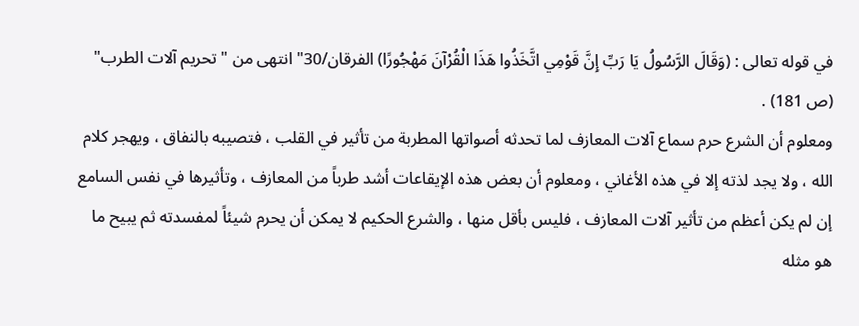في قوله تعالى : (وَقَالَ الرَّسُولُ يَا رَبِّ إِنَّ قَوْمِي اتَّخَذُوا هَذَا الْقُرْآنَ مَهْجُورًا) الفرقان/30" انتهى من "تحريم آلات الطرب" (ص 181) .
ومعلوم أن الشرع حرم سماع آلات المعازف لما تحدثه أصواتها المطربة من تأثير في القلب ، فتصيبه بالنفاق ، ويهجر كلام الله ، ولا يجد لذته إلا في هذه الأغاني ، ومعلوم أن بعض هذه الإيقاعات أشد طرباً من المعازف ، وتأثيرها في نفس السامع إن لم يكن أعظم من تأثير آلات المعازف ، فليس بأقل منها ، والشرع الحكيم لا يمكن أن يحرم شيئاً لمفسدته ثم يبيح ما هو مثله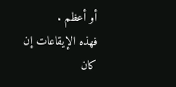أو أعظم .
فهذه الإيقاعات إن كان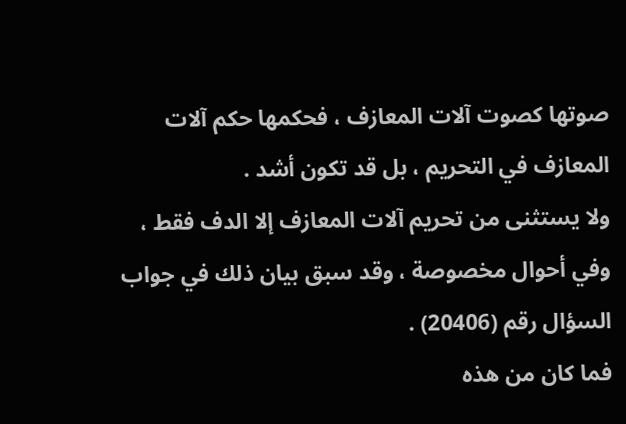صوتها كصوت آلات المعازف ، فحكمها حكم آلات المعازف في التحريم ، بل قد تكون أشد .
ولا يستثنى من تحريم آلات المعازف إلا الدف فقط ، وفي أحوال مخصوصة ، وقد سبق بيان ذلك في جواب السؤال رقم (20406) .
فما كان من هذه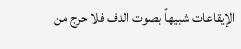الإيقاعات شبيهاً بصوت الدف فلا حرج من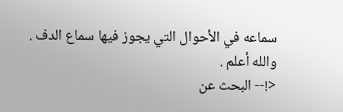سماعه في الأحوال التي يجوز فيها سماع الدف .
والله أعلم .
<!-- البحث عن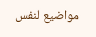مواضيع لنفس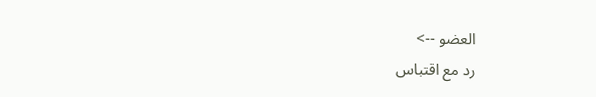العضو -->
رد مع اقتباس